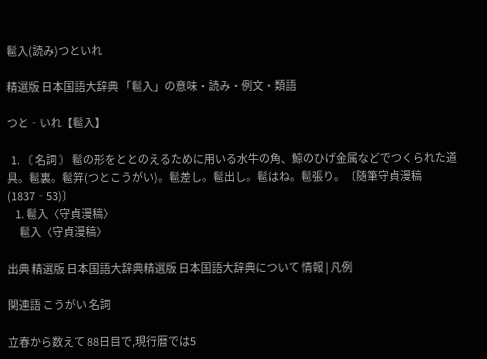髱入(読み)つといれ

精選版 日本国語大辞典 「髱入」の意味・読み・例文・類語

つと‐いれ【髱入】

  1. 〘 名詞 〙 髱の形をととのえるために用いる水牛の角、鯨のひげ金属などでつくられた道具。髱裏。髱笄(つとこうがい)。髱差し。髱出し。髱はね。髱張り。〔随筆守貞漫稿(1837‐53)〕
    1. 髱入〈守貞漫稿〉
      髱入〈守貞漫稿〉

出典 精選版 日本国語大辞典精選版 日本国語大辞典について 情報 | 凡例

関連語 こうがい 名詞

立春から数えて 88日目で,現行暦では5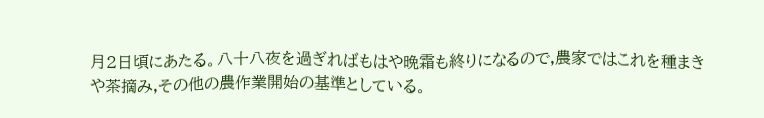月2日頃にあたる。八十八夜を過ぎればもはや晩霜も終りになるので,農家ではこれを種まきや茶摘み,その他の農作業開始の基準としている。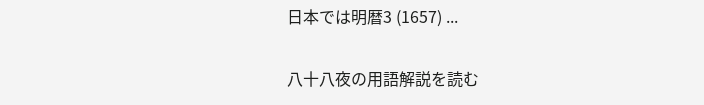日本では明暦3 (1657) ...

八十八夜の用語解説を読む